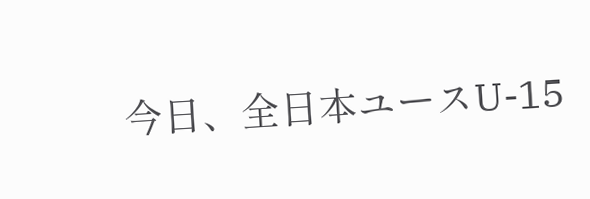今日、全日本ユースU-15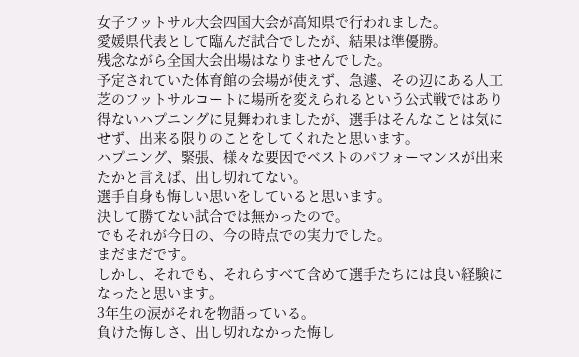女子フットサル大会四国大会が高知県で行われました。
愛媛県代表として臨んだ試合でしたが、結果は準優勝。
残念ながら全国大会出場はなりませんでした。
予定されていた体育館の会場が使えず、急遽、その辺にある人工芝のフットサルコートに場所を変えられるという公式戦ではあり得ないハプニングに見舞われましたが、選手はそんなことは気にせず、出来る限りのことをしてくれたと思います。
ハプニング、緊張、様々な要因でベストのパフォーマンスが出来たかと言えば、出し切れてない。
選手自身も悔しい思いをしていると思います。
決して勝てない試合では無かったので。
でもそれが今日の、今の時点での実力でした。
まだまだです。
しかし、それでも、それらすべて含めて選手たちには良い経験になったと思います。
3年生の涙がそれを物語っている。
負けた悔しさ、出し切れなかった悔し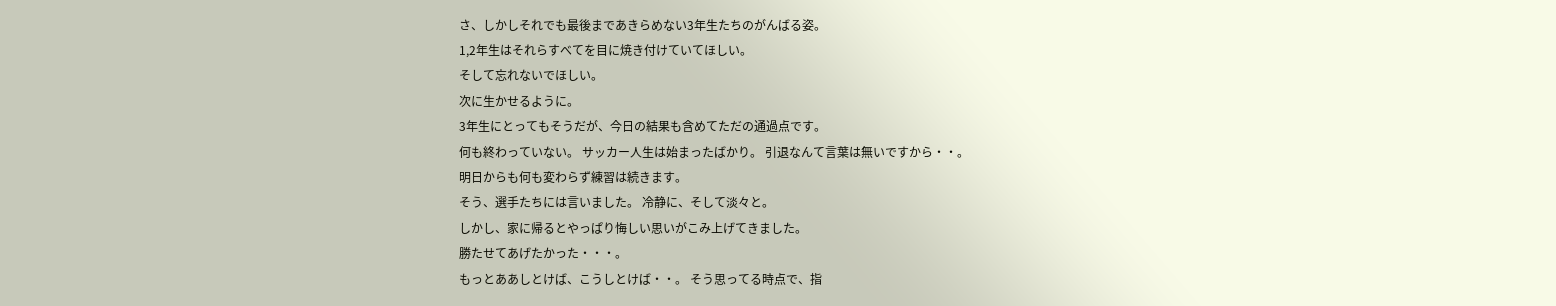さ、しかしそれでも最後まであきらめない3年生たちのがんばる姿。
1,2年生はそれらすべてを目に焼き付けていてほしい。
そして忘れないでほしい。
次に生かせるように。
3年生にとってもそうだが、今日の結果も含めてただの通過点です。
何も終わっていない。 サッカー人生は始まったばかり。 引退なんて言葉は無いですから・・。
明日からも何も変わらず練習は続きます。
そう、選手たちには言いました。 冷静に、そして淡々と。
しかし、家に帰るとやっぱり悔しい思いがこみ上げてきました。
勝たせてあげたかった・・・。
もっとああしとけば、こうしとけば・・。 そう思ってる時点で、指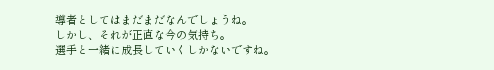導者としてはまだまだなんでしょうね。
しかし、それが正直な今の気持ち。
選手と一緒に成長していくしかないですね。